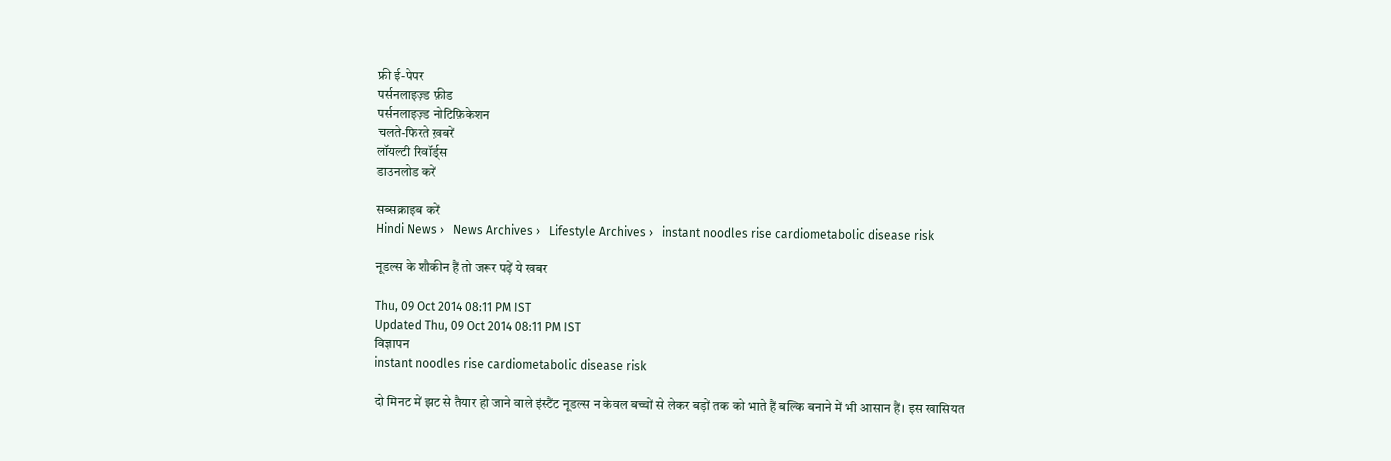फ्री ई-पेपर
पर्सनलाइज़्ड फ़ीड
पर्सनलाइज़्ड नोटिफ़िकेशन
चलते-फिरते ख़बरें
लॉयल्टी रिवॉर्ड्स
डाउनलोड करें

सब्सक्राइब करें
Hindi News ›   News Archives ›   Lifestyle Archives ›   instant noodles rise cardiometabolic disease risk

नूडल्स के शौकीन हैं तो जरूर पढ़ें ये खबर

Thu, 09 Oct 2014 08:11 PM IST
Updated Thu, 09 Oct 2014 08:11 PM IST
विज्ञापन
instant noodles rise cardiometabolic disease risk

दो मिनट में झट से तैयार हो जाने वाले इंस्टैंट नूडल्स न केवल बच्चों से लेकर बड़ों तक को भाते हैं बल्कि बनाने में भी आसान हैं। इस खासियत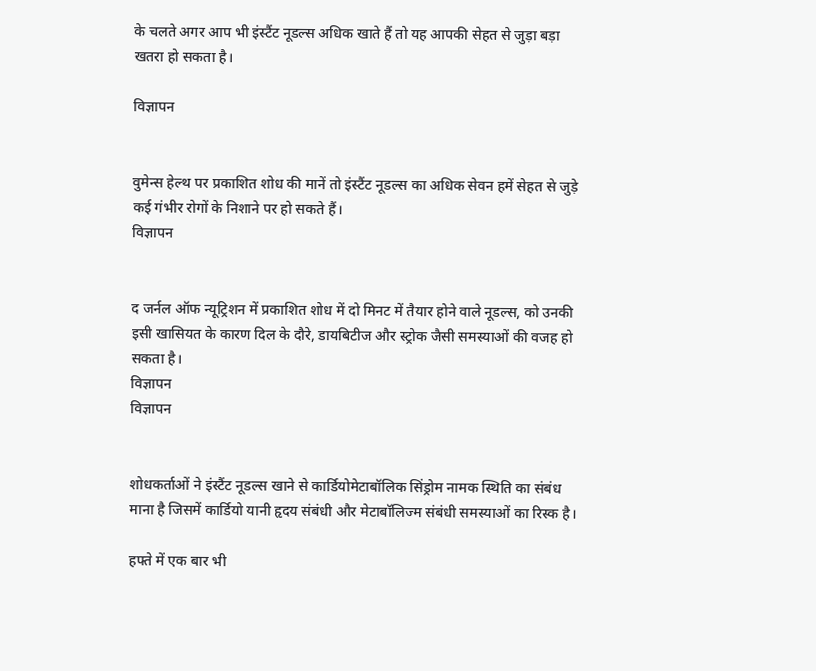के चलते अगर आप भी इंस्टैंट नूडल्स अधिक खाते हैं तो यह आपकी सेहत से जुड़ा बड़ा खतरा हो सकता है।

विज्ञापन


वुमेन्स हेल्थ पर प्रकाशित शोध की मानें तो इंस्टैंट नूडल्स का अधिक सेवन हमें सेहत से जुड़े कई गंभीर रोगों के निशाने पर हो सकते हैं।
विज्ञापन


द जर्नल ऑफ न्यूट्रिशन में प्रकाशित शोध में दो मिनट में तैयार होने वाले नूडल्स, को उनकी इसी खासियत के कारण दिल के दौरे, डायबिटीज और स्ट्रोक जैसी समस्याओं की वजह हो सकता है।
विज्ञापन
विज्ञापन


शोधकर्ताओं ने इंस्टैंट नूडल्स खाने से कार्डियोमेटाबॉलिक सिंड्रोम नामक स्थिति का संबंध माना है जिसमें कार्डियो यानी हृदय संबंधी और मेटाबॉलिज्म संबंधी समस्याओं का रिस्क है।

हफ्ते में एक बार भी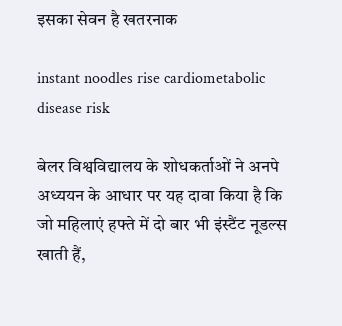इसका सेवन है खतरनाक

instant noodles rise cardiometabolic disease risk

बेलर विश्वविद्यालय के शोधकर्ताओं ने अनपे अध्ययन के आधार पर यह दावा किया है कि जो महिलाएं हफ्ते में दो बार भी इंस्टैंट नूडल्स खाती हैं,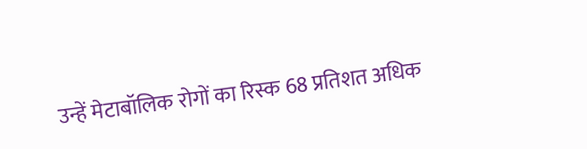उन्हें मेटाबॉल‌िक रोगों का रिस्क 68 प्रतिशत अधिक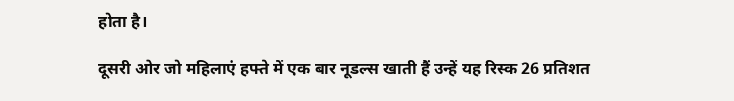होता है।

दूसरी ओर जो महिलाएं हफ्ते में एक बार नूडल्स खाती हैं उन्हें यह रिस्क 26 प्रतिशत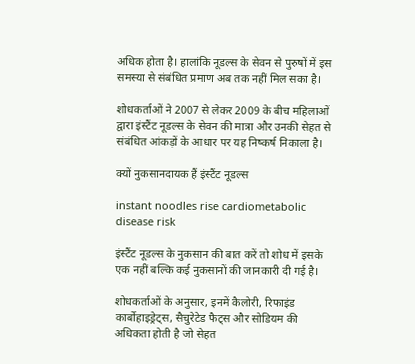अधिक होता है। हालांकि नूडल्स के सेवन से पुरुषों में इस समस्या से संबंधित प्रमाण अब तक नहीं मिल सका है।

शोधकर्ताओं ने 2007 से लेकर 2009 के बीच महिलाओं द्वारा इंस्टैंट नूडल्स के सेवन की मात्रा और उनकी सेहत से संबंधित आंकड़ों के आधार पर यह निष्कर्ष निकाला है।

क्यों नुकसानदायक हैं इंस्टैंट नूडल्स

instant noodles rise cardiometabolic disease risk

इंस्टैंट नूडल्स के नुकसान की बात करें तो शोध में इसके एक नहीं बल्कि कई नुकसानों की जानकारी दी गई है।

शोधकर्ताओं के अनुसार, इनमें कैलोरी, रिफाइंड कार्बोहाइड्रेट्स, सैचुरेटेड फैट्स और सोडियम की अधिकता होती है जो सेहत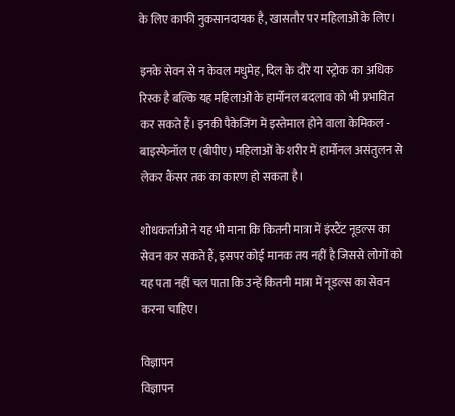के लिए काफी नुकसानदायक है, खासतौर पर महिलाओं के लिए।

इनके सेवन से न केवल मधुमेह, दिल के दौरे या स्ट्रोक का अधिक रिस्क है बल्कि यह महिलाओं के हार्मोनल बदलाव को भी प्रभावित कर सकते हैं। इनकी पैकेजिंग में इस्तेमाल होने वाला केमिकल - बाइस्फेनॉल ए (बीपीए) महिलाओं के शरीर में हार्मोनल असंतुलन से लेकर कैंसर तक का कारण हो सकता है।

शोधकर्ताओं ने यह भी माना कि कितनी मात्रा में इंस्टैंट नूडल्स का सेवन कर सकते हैं, इसपर कोई मानक तय नहीं है जिससे लोगों को यह पता नहीं चल पाता कि उन्हें कितनी मात्रा में नूडल्स का सेवन करना च‌ाहिए।

विज्ञापन
विज्ञापन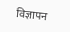विज्ञापन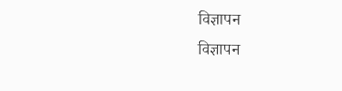विज्ञापन
विज्ञापन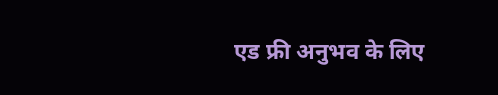एड फ्री अनुभव के लिए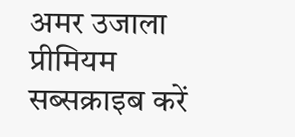अमर उजाला प्रीमियम सब्सक्राइब करें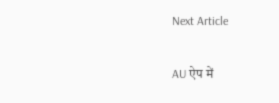Next Article

AU ऐप में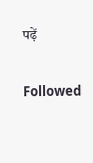पढ़ें

Followed